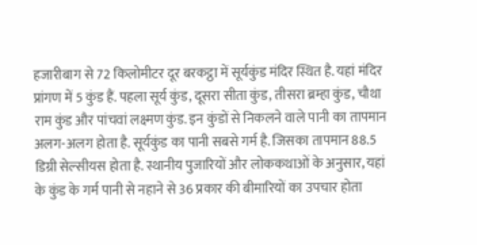हजारीबाग से 72 किलोमीटर दूर बरकट्ठा में सूर्यकुंड मंदिर स्थित है. यहां मंदिर प्रांगण में 5 कुंड हैं. पहला सूर्य कुंड, दूसरा सीता कुंड, तीसरा ब्रम्हा कुंड, चौथा राम कुंड और पांचवां लक्ष्मण कुंड. इन कुंडों से निकलने वाले पानी का तापमान अलग-अलग होता है. सूर्यकुंड का पानी सबसे गर्म है. जिसका तापमान 88.5 डिग्री सेल्सीयस होता है. स्थानीय पुजारियों और लोककथाओं के अनुसार, यहां के कुंड के गर्म पानी से नहाने से 36 प्रकार की बीमारियों का उपचार होता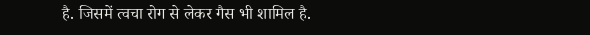है. जिसमें त्वचा रोग से लेकर गैस भी शामिल है.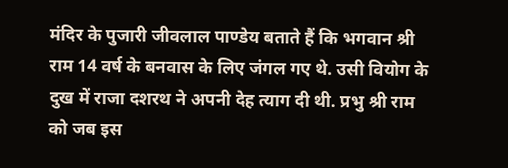मंदिर के पुजारी जीवलाल पाण्डेय बताते हैं कि भगवान श्री राम 14 वर्ष के बनवास के लिए जंगल गए थे. उसी वियोग के दुख में राजा दशरथ ने अपनी देह त्याग दी थी. प्रभु श्री राम को जब इस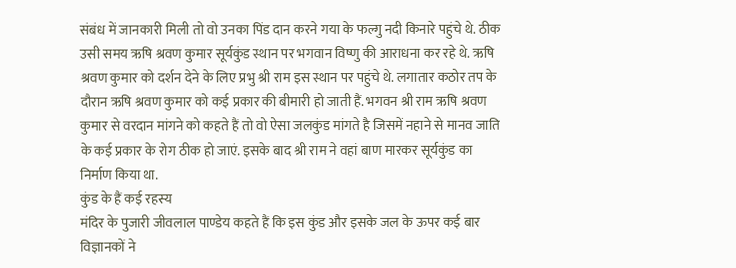संबंध में जानकारी मिली तो वो उनका पिंड दान करने गया के फल्गु नदी किनारे पहुंचे थे. ठीक उसी समय ऋषि श्रवण कुमार सूर्यकुंड स्थान पर भगवान विष्णु की आराधना कर रहे थे. ऋषि श्रवण कुमार को दर्शन देने के लिए प्रभु श्री राम इस स्थान पर पहुंचे थे. लगातार कठोर तप के दौरान ऋषि श्रवण कुमार को कई प्रकार की बीमारी हो जाती हैं. भगवन श्री राम ऋषि श्रवण कुमार से वरदान मांगने को कहते हैं तो वो ऐसा जलकुंड मांगते है जिसमें नहाने से मानव जाति के कई प्रकार के रोग ठीक हो जाएं. इसके बाद श्री राम ने वहां बाण मारकर सूर्यकुंड का निर्माण किया था.
कुंड के हैं कई रहस्य
मंदिर के पुजारी जीवलाल पाण्डेय कहते हैं कि इस कुंड और इसके जल के ऊपर कई बार विज्ञानकों ने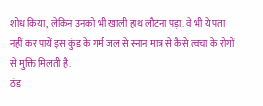शोध किया, लेकिन उनको भी खाली हाथ लौटना पड़ा. वे भी ये पता नहीं कर पायें इस कुंड के गर्म जल से स्नान मात्र से कैसे त्वचा के रोगों से मुक्ति मिलती है.
ठंड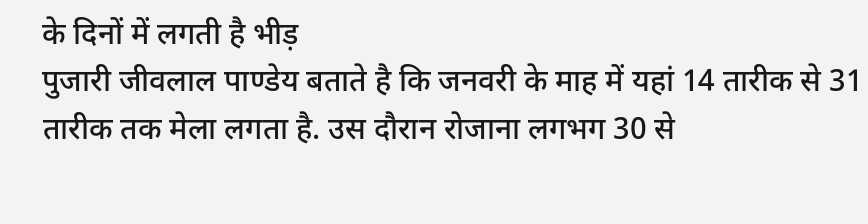के दिनों में लगती है भीड़
पुजारी जीवलाल पाण्डेय बताते है कि जनवरी के माह में यहां 14 तारीक से 31 तारीक तक मेला लगता है. उस दौरान रोजाना लगभग 30 से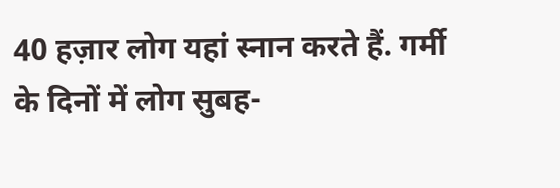40 हज़ार लोग यहां स्नान करते हैं. गर्मी के दिनों में लोग सुबह-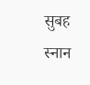सुबह स्नान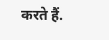करते हैं.